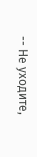-- Не уходите,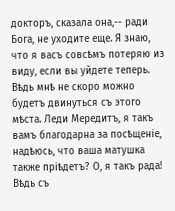докторъ, сказала она,-- ради Бога, не уходите еще. Я знаю, что я васъ совсѣмъ потеряю из виду, если вы уйдете теперь. Вѣдь мнѣ не скоро можно будетъ двинуться съ этого мѣста. Леди Мередитъ, я такъ вамъ благодарна за посѣщеніе, надѣюсь, что ваша матушка также пріѣдетъ? О, я такъ рада! Вѣдь съ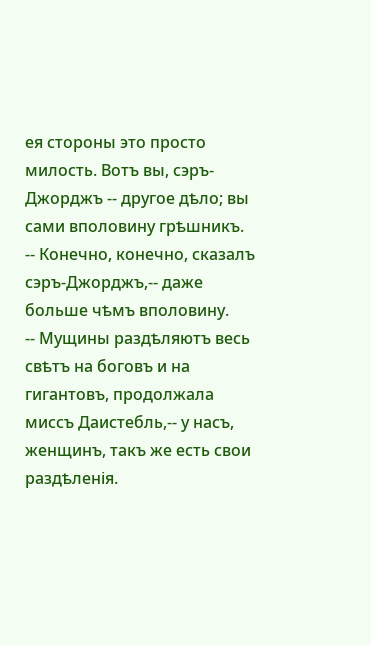ея стороны это просто милость. Вотъ вы, сэръ-Джорджъ -- другое дѣло; вы сами вполовину грѣшникъ.
-- Конечно, конечно, сказалъ сэръ-Джорджъ,-- даже больше чѣмъ вполовину.
-- Мущины раздѣляютъ весь свѣтъ на боговъ и на гигантовъ, продолжала миссъ Даистебль,-- у насъ, женщинъ, такъ же есть свои раздѣленія.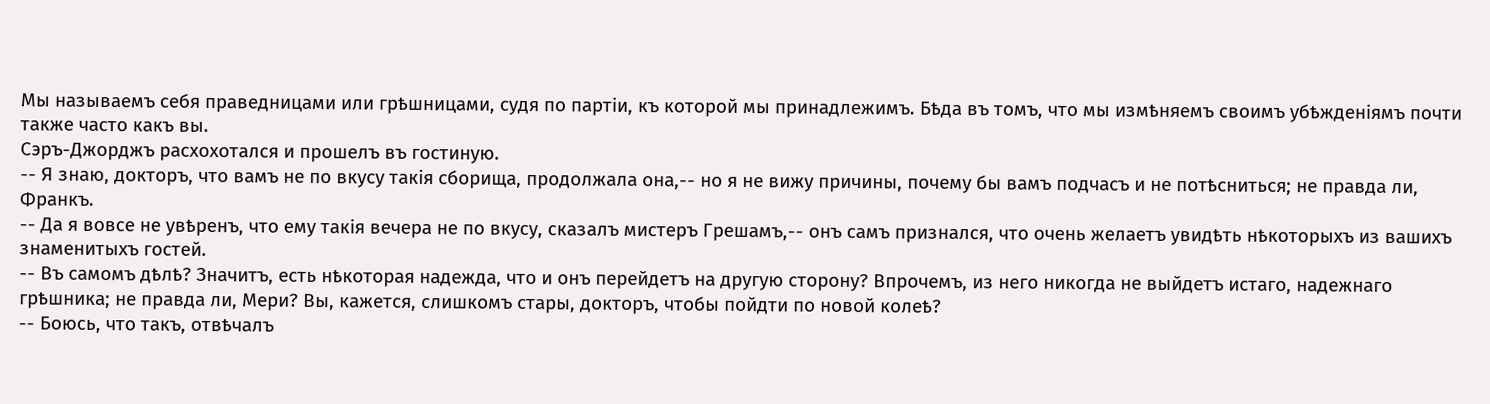Мы называемъ себя праведницами или грѣшницами, судя по партіи, къ которой мы принадлежимъ. Бѣда въ томъ, что мы измѣняемъ своимъ убѣжденіямъ почти также часто какъ вы.
Сэръ-Джорджъ расхохотался и прошелъ въ гостиную.
-- Я знаю, докторъ, что вамъ не по вкусу такія сборища, продолжала она,-- но я не вижу причины, почему бы вамъ подчасъ и не потѣсниться; не правда ли, Франкъ.
-- Да я вовсе не увѣренъ, что ему такія вечера не по вкусу, сказалъ мистеръ Грешамъ,-- онъ самъ признался, что очень желаетъ увидѣть нѣкоторыхъ из вашихъ знаменитыхъ гостей.
-- Въ самомъ дѣлѣ? Значитъ, есть нѣкоторая надежда, что и онъ перейдетъ на другую сторону? Впрочемъ, из него никогда не выйдетъ истаго, надежнаго грѣшника; не правда ли, Мери? Вы, кажется, слишкомъ стары, докторъ, чтобы пойдти по новой колеѣ?
-- Боюсь, что такъ, отвѣчалъ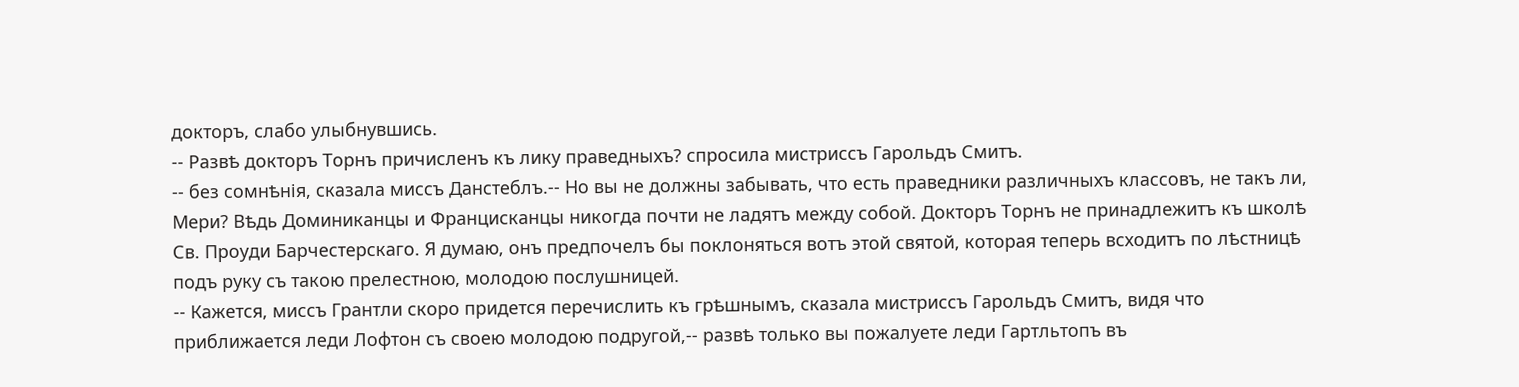докторъ, слабо улыбнувшись.
-- Развѣ докторъ Торнъ причисленъ къ лику праведныхъ? спросила мистриссъ Гарольдъ Смитъ.
-- без сомнѣнія, сказала миссъ Данстеблъ.-- Но вы не должны забывать, что есть праведники различныхъ классовъ, не такъ ли, Мери? Вѣдь Доминиканцы и Францисканцы никогда почти не ладятъ между собой. Докторъ Торнъ не принадлежитъ къ школѣ Св. Проуди Барчестерскаго. Я думаю, онъ предпочелъ бы поклоняться вотъ этой святой, которая теперь всходитъ по лѣстницѣ подъ руку съ такою прелестною, молодою послушницей.
-- Кажется, миссъ Грантли скоро придется перечислить къ грѣшнымъ, сказала мистриссъ Гарольдъ Смитъ, видя что приближается леди Лофтон съ своею молодою подругой,-- развѣ только вы пожалуете леди Гартльтопъ въ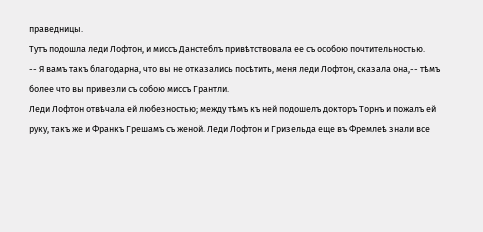праведницы.
Тутъ подошла леди Лофтон, и миссъ Данстеблъ привѣтствовала ее съ особою почтительностью.
-- Я вамъ такъ благодарна, что вы не отказались посѣтить, меня леди Лофтон, сказала она,-- тѣмъ более что вы привезли съ собою миссъ Грантли.
Леди Лофтон отвѣчала ей любезностью; между тѣмъ къ ней подошелъ докторъ Торнъ и пожалъ ей руку, такъ же и Франкъ Грешамъ съ женой. Леди Лофтон и Гризельда еще въ Фремлеѣ знали все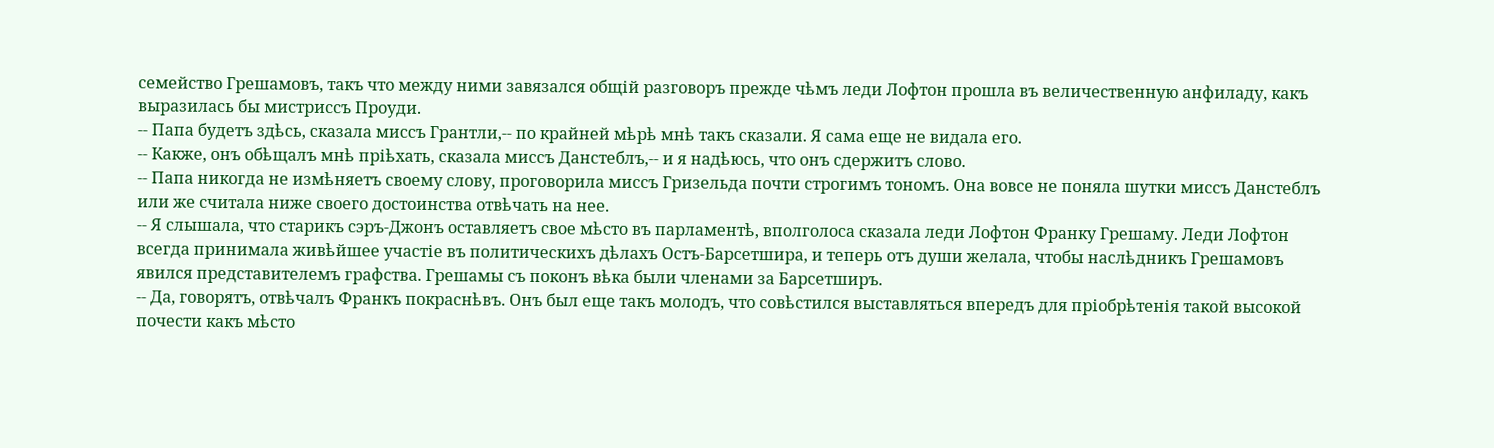семейство Грешамовъ, такъ что между ними завязался общій разговоръ прежде чѣмъ леди Лофтон прошла въ величественную анфиладу, какъ выразилась бы мистриссъ Проуди.
-- Папа будетъ здѣсь, сказала миссъ Грантли,-- по крайней мѣрѣ мнѣ такъ сказали. Я сама еще не видала его.
-- Какже, онъ обѣщалъ мнѣ пріѣхать, сказала миссъ Данстеблъ,-- и я надѣюсь, что онъ сдержитъ слово.
-- Папа никогда не измѣняетъ своему слову, проговорила миссъ Гризельда почти строгимъ тономъ. Она вовсе не поняла шутки миссъ Данстеблъ или же считала ниже своего достоинства отвѣчать на нее.
-- Я слышала, что старикъ сэръ-Джонъ оставляетъ свое мѣсто въ парламентѣ, вполголоса сказала леди Лофтон Франку Грешаму. Леди Лофтон всегда принимала живѣйшее участіе въ политическихъ дѣлахъ Остъ-Барсетшира, и теперь отъ души желала, чтобы наслѣдникъ Грешамовъ явился представителемъ графства. Грешамы съ поконъ вѣка были членами за Барсетширъ.
-- Да, говорятъ, отвѣчалъ Франкъ покраснѣвъ. Онъ был еще такъ молодъ, что совѣстился выставляться впередъ для пріобрѣтенія такой высокой почести какъ мѣсто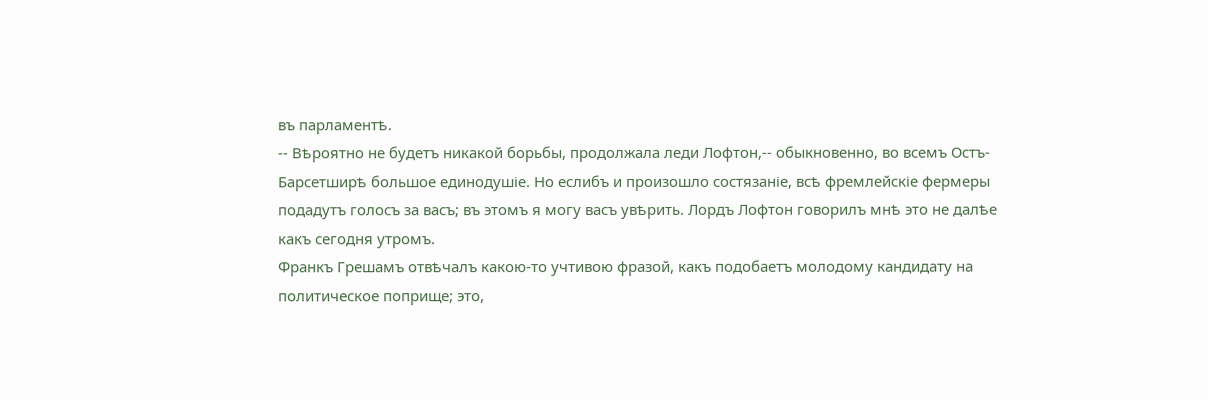въ парламентѣ.
-- Вѣроятно не будетъ никакой борьбы, продолжала леди Лофтон,-- обыкновенно, во всемъ Остъ-Барсетширѣ большое единодушіе. Но еслибъ и произошло состязаніе, всѣ фремлейскіе фермеры подадутъ голосъ за васъ; въ этомъ я могу васъ увѣрить. Лордъ Лофтон говорилъ мнѣ это не далѣе какъ сегодня утромъ.
Франкъ Грешамъ отвѣчалъ какою-то учтивою фразой, какъ подобаетъ молодому кандидату на политическое поприще; это,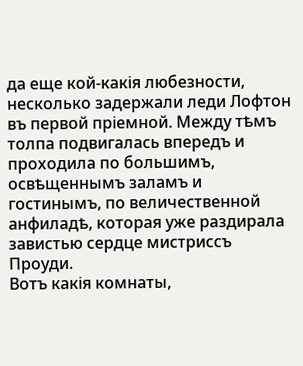да еще кой-какія любезности, несколько задержали леди Лофтон въ первой пріемной. Между тѣмъ толпа подвигалась впередъ и проходила по большимъ, освѣщеннымъ заламъ и гостинымъ, по величественной анфиладѣ, которая уже раздирала завистью сердце мистриссъ Проуди.
Вотъ какія комнаты,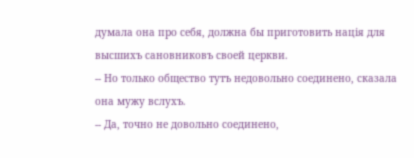думала она про себя, должна бы приготовить нація для высшихъ сановниковъ своей церкви.
-- Но только общество тутъ недовольно соединено, сказала она мужу вслухъ.
-- Да, точно не довольно соединено,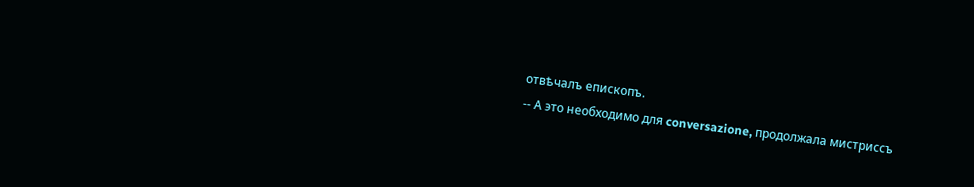отвѣчалъ епископъ.
-- А это необходимо для conversazione, продолжала мистриссъ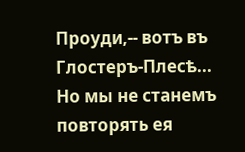Проуди,-- вотъ въ Глостеръ-Плесѣ...
Но мы не станемъ повторять ея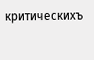критическихъ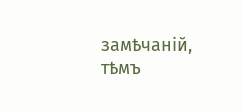замѣчаній, тѣмъ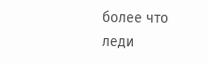более что леди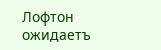Лофтон ожидаетъ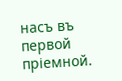насъ въ первой пріемной.